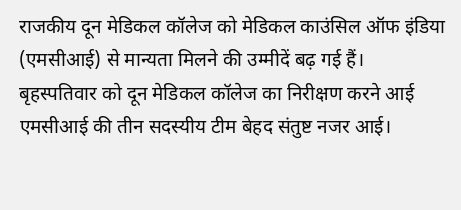राजकीय दून मेडिकल कॉलेज को मेडिकल काउंसिल ऑफ इंडिया (एमसीआई) से मान्यता मिलने की उम्मीदें बढ़ गई हैं। बृहस्पतिवार को दून मेडिकल कॉलेज का निरीक्षण करने आई एमसीआई की तीन सदस्यीय टीम बेहद संतुष्ट नजर आई।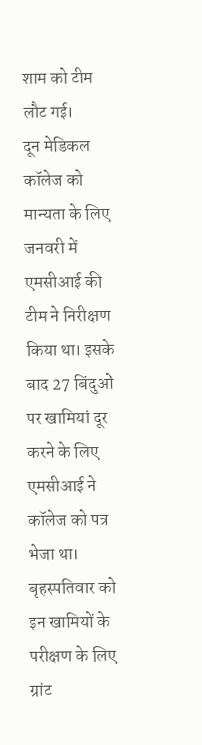शाम को टीम लौट गई।
दून मेडिकल कॉलेज को मान्यता के लिए जनवरी में एमसीआई की टीम ने निरीक्षण किया था। इसके बाद 27 बिंदुओं पर खामियां दूर करने के लिए एमसीआई ने कॉलेज को पत्र भेजा था।
बृहस्पतिवार को इन खामियों के परीक्षण के लिए ग्रांट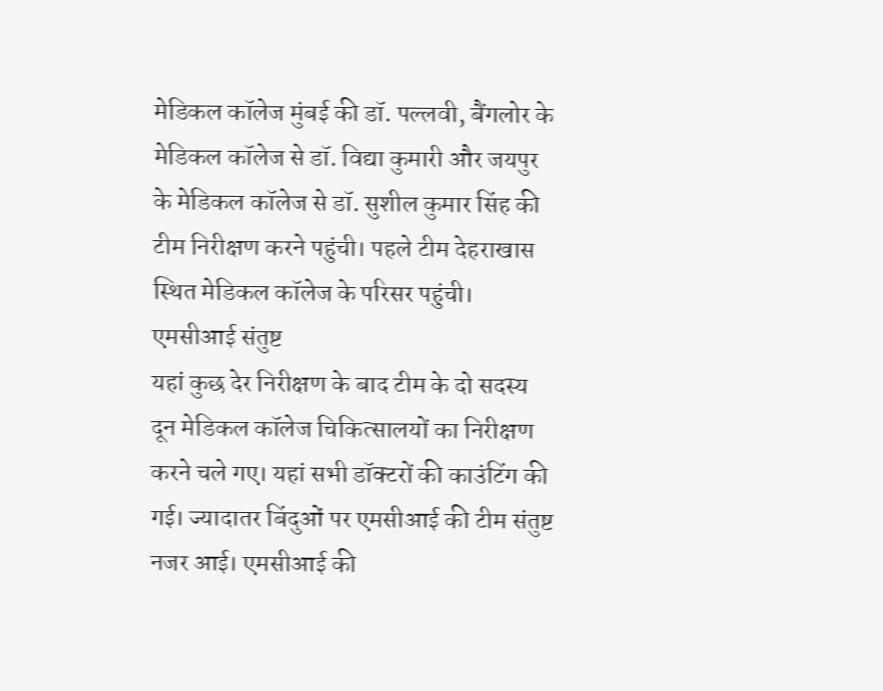मेडिकल कॉलेज मुंबई की डॉ. पल्लवी, बैंगलोर के मेडिकल कॉलेज से डॉ. विद्या कुमारी और जयपुर के मेडिकल कॉलेज से डॉ. सुशील कुमार सिंह की टीम निरीक्षण करने पहुंची। पहले टीम देहराखास स्थित मेडिकल कॉलेज के परिसर पहुंची।
एमसीआई संतुष्ट
यहां कुछ देर निरीक्षण के बाद टीम के दो सदस्य दून मेडिकल कॉलेज चिकित्सालयों का निरीक्षण करने चले गए। यहां सभी डॉक्टरों की काउंटिंग की गई। ज्यादातर बिंदुओं पर एमसीआई की टीम संतुष्ट नजर आई। एमसीआई की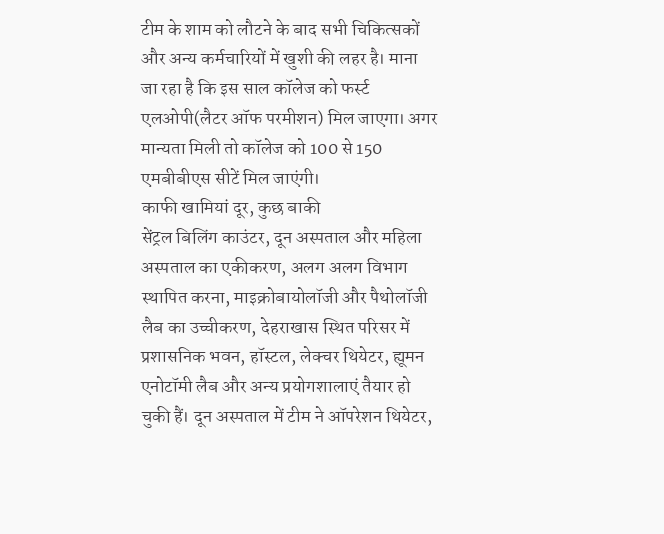टीम के शाम को लौटने के बाद सभी चिकित्सकों और अन्य कर्मचारियों में खुशी की लहर है। माना जा रहा है कि इस साल कॉलेज को फर्स्ट एलओपी(लैटर ऑफ परमीशन) मिल जाएगा। अगर मान्यता मिली तो कॉलेज को 100 से 150 एमबीबीएस सीटें मिल जाएंगी।
काफी खामियां दूर, कुछ बाकी
सेंट्रल बिलिंग काउंटर, दून अस्पताल और महिला अस्पताल का एकीकरण, अलग अलग विभाग स्थापित करना, माइक्रोबायोलॉजी और पैथोलॉजी लैब का उच्चीकरण, देहराखास स्थित परिसर में प्रशासनिक भवन, हॉस्टल, लेक्चर थियेटर, ह्यूमन एनोटॉमी लैब और अन्य प्रयोगशालाएं तैयार हो चुकी हैं। दून अस्पताल में टीम ने ऑपरेशन थियेटर,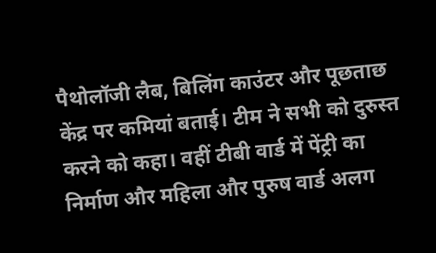पैथोलॉजी लैब, बिलिंग काउंटर और पूछताछ केंद्र पर कमियां बताई। टीम ने सभी को दुरुस्त करने को कहा। वहीं टीबी वार्ड में पेंट्री का निर्माण और महिला और पुरुष वार्ड अलग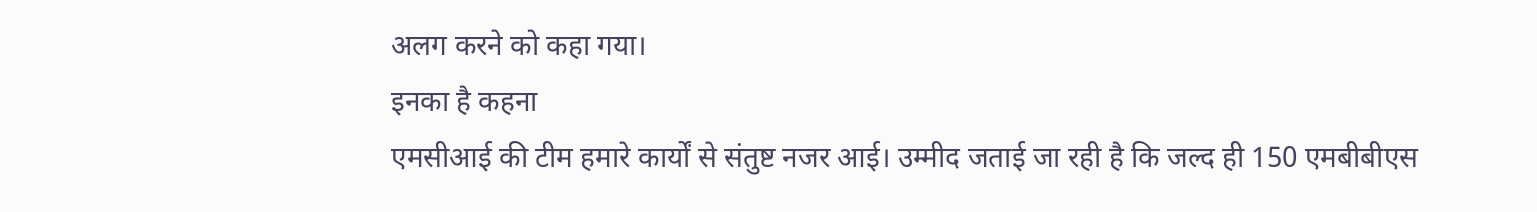अलग करने को कहा गया।
इनका है कहना
एमसीआई की टीम हमारे कार्यों से संतुष्ट नजर आई। उम्मीद जताई जा रही है कि जल्द ही 150 एमबीबीएस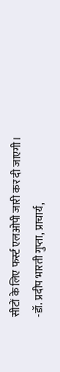सीटों के लिए फर्स्ट एलओपी जारी कर दी जाएगी।
-डॉ. प्रदीप भारती गुप्ता, प्राचार्य,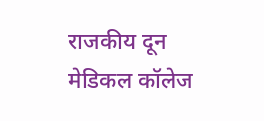राजकीय दून मेडिकल कॉलेज